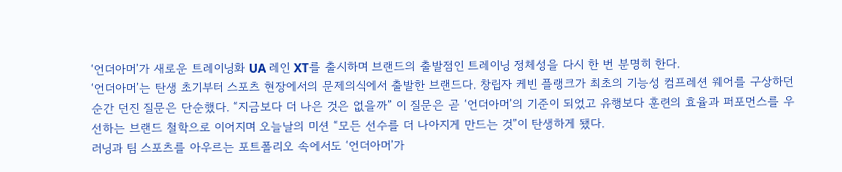‘언더아머’가 새로운 트레이닝화 UA 레인 XT를 출시하며 브랜드의 출발점인 트레이닝 정체성을 다시 한 번 분명히 한다.
‘언더아머’는 탄생 초기부터 스포츠 현장에서의 문제의식에서 출발한 브랜드다. 창립자 케빈 플랭크가 최초의 기능성 컴프레션 웨어를 구상하던 순간 던진 질문은 단순했다. “지금보다 더 나은 것은 없을까” 이 질문은 곧 ‘언더아머’의 기준이 되었고 유행보다 훈련의 효율과 퍼포먼스를 우선하는 브랜드 철학으로 이어지며 오늘날의 미션 “모든 선수를 더 나아지게 만드는 것”이 탄생하게 됐다.
러닝과 팀 스포츠를 아우르는 포트폴리오 속에서도 ‘언더아머’가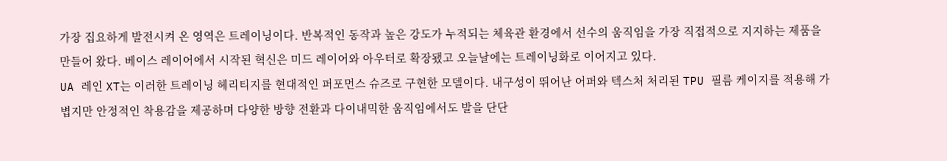가장 집요하게 발전시켜 온 영역은 트레이닝이다. 반복적인 동작과 높은 강도가 누적되는 체육관 환경에서 선수의 움직임을 가장 직접적으로 지지하는 제품을 만들어 왔다. 베이스 레이어에서 시작된 혁신은 미드 레이어와 아우터로 확장됐고 오늘날에는 트레이닝화로 이어지고 있다.
UA 레인 XT는 이러한 트레이닝 헤리티지를 현대적인 퍼포먼스 슈즈로 구현한 모델이다. 내구성이 뛰어난 어퍼와 텍스처 처리된 TPU 필름 케이지를 적용해 가볍지만 안정적인 착용감을 제공하며 다양한 방향 전환과 다이내믹한 움직임에서도 발을 단단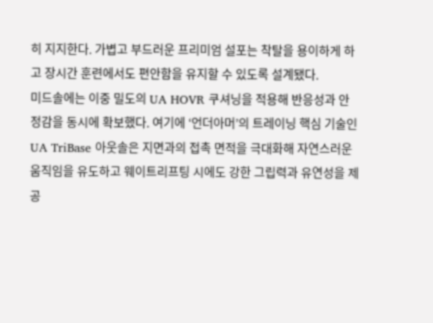히 지지한다. 가볍고 부드러운 프리미엄 설포는 착탈을 용이하게 하고 장시간 훈련에서도 편안함을 유지할 수 있도록 설계됐다.
미드솔에는 이중 밀도의 UA HOVR 쿠셔닝을 적용해 반응성과 안정감을 동시에 확보했다. 여기에 ‘언더아머’의 트레이닝 핵심 기술인 UA TriBase 아웃솔은 지면과의 접촉 면적을 극대화해 자연스러운 움직임을 유도하고 웨이트리프팅 시에도 강한 그립력과 유연성을 제공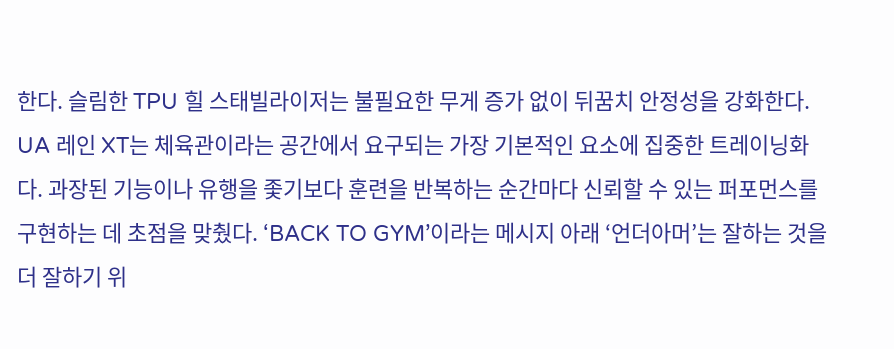한다. 슬림한 TPU 힐 스태빌라이저는 불필요한 무게 증가 없이 뒤꿈치 안정성을 강화한다.
UA 레인 XT는 체육관이라는 공간에서 요구되는 가장 기본적인 요소에 집중한 트레이닝화다. 과장된 기능이나 유행을 좇기보다 훈련을 반복하는 순간마다 신뢰할 수 있는 퍼포먼스를 구현하는 데 초점을 맞췄다. ‘BACK TO GYM’이라는 메시지 아래 ‘언더아머’는 잘하는 것을 더 잘하기 위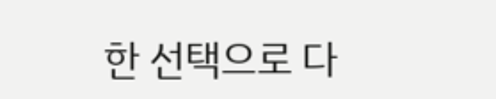한 선택으로 다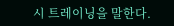시 트레이닝을 말한다.